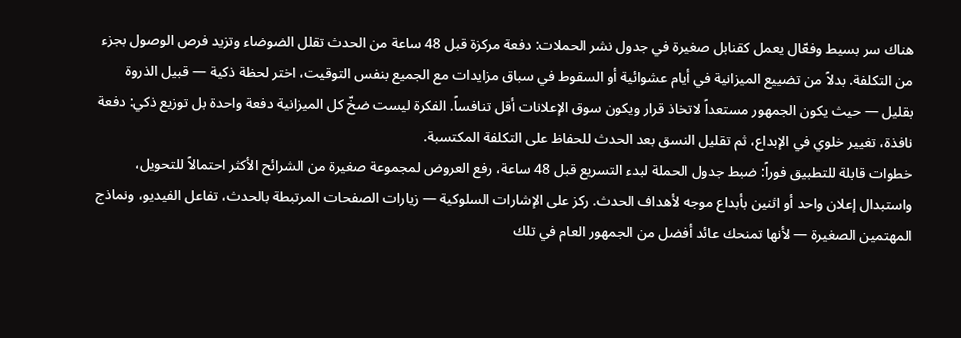هناك سر بسيط وفعّال يعمل كقنابل صغيرة في جدول نشر الحملات: دفعة مركزة قبل 48 ساعة من الحدث تقلل الضوضاء وتزيد فرص الوصول بجزء من التكلفة. بدلاً من تضييع الميزانية في أيام عشوائية أو السقوط في سباق مزايدات مع الجميع بنفس التوقيت، اختر لحظة ذكية — قبيل الذروة بقليل — حيث يكون الجمهور مستعداً لاتخاذ قرار ويكون سوق الإعلانات أقل تنافساً. الفكرة ليست ضخّ كل الميزانية دفعة واحدة بل توزيع ذكي: دفعة نافذة، تغيير خلوي في الإبداع، ثم تقليل النسق بعد الحدث للحفاظ على التكلفة المكتسبة.
خطوات قابلة للتطبيق فوراً: ضبط جدول الحملة لبدء التسريع قبل 48 ساعة، رفع العروض لمجموعة صغيرة من الشرائح الأكثر احتمالاً للتحويل، واستبدال إعلان واحد أو اثنين بأبداع موجه لأهداف الحدث. ركز على الإشارات السلوكية — زيارات الصفحات المرتبطة بالحدث، تفاعل الفيديو، ونماذج المهتمين الصغيرة — لأنها تمنحك عائد أفضل من الجمهور العام في تلك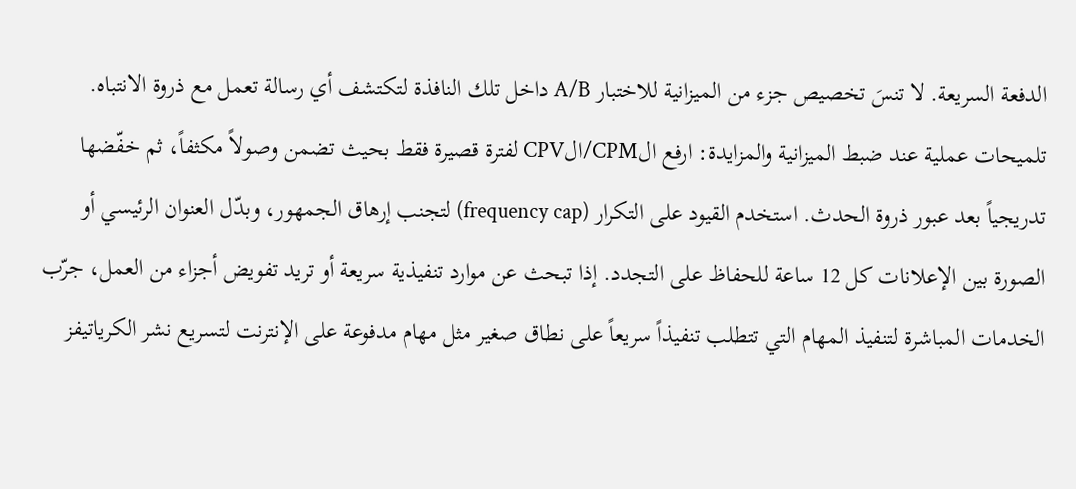الدفعة السريعة. لا تنسَ تخصيص جزء من الميزانية للاختبار A/B داخل تلك النافذة لتكتشف أي رسالة تعمل مع ذروة الانتباه.
تلميحات عملية عند ضبط الميزانية والمزايدة: ارفع الCPM/الCPV لفترة قصيرة فقط بحيث تضمن وصولاً مكثفاً، ثم خفّضها تدريجياً بعد عبور ذروة الحدث. استخدم القيود على التكرار (frequency cap) لتجنب إرهاق الجمهور، وبدّل العنوان الرئيسي أو الصورة بين الإعلانات كل 12 ساعة للحفاظ على التجدد. إذا تبحث عن موارد تنفيذية سريعة أو تريد تفويض أجزاء من العمل، جرّب الخدمات المباشرة لتنفيذ المهام التي تتطلب تنفيذاً سريعاً على نطاق صغير مثل مهام مدفوعة على الإنترنت لتسريع نشر الكرياتيفز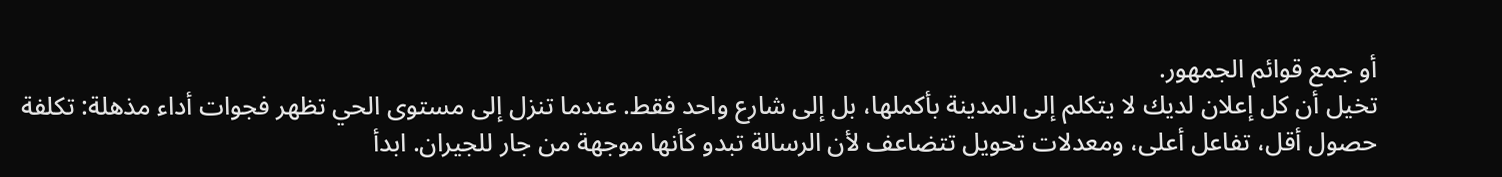أو جمع قوائم الجمهور.
تخيل أن كل إعلان لديك لا يتكلم إلى المدينة بأكملها، بل إلى شارع واحد فقط. عندما تنزل إلى مستوى الحي تظهر فجوات أداء مذهلة: تكلفة حصول أقل، تفاعل أعلى، ومعدلات تحويل تتضاعف لأن الرسالة تبدو كأنها موجهة من جار للجيران. ابدأ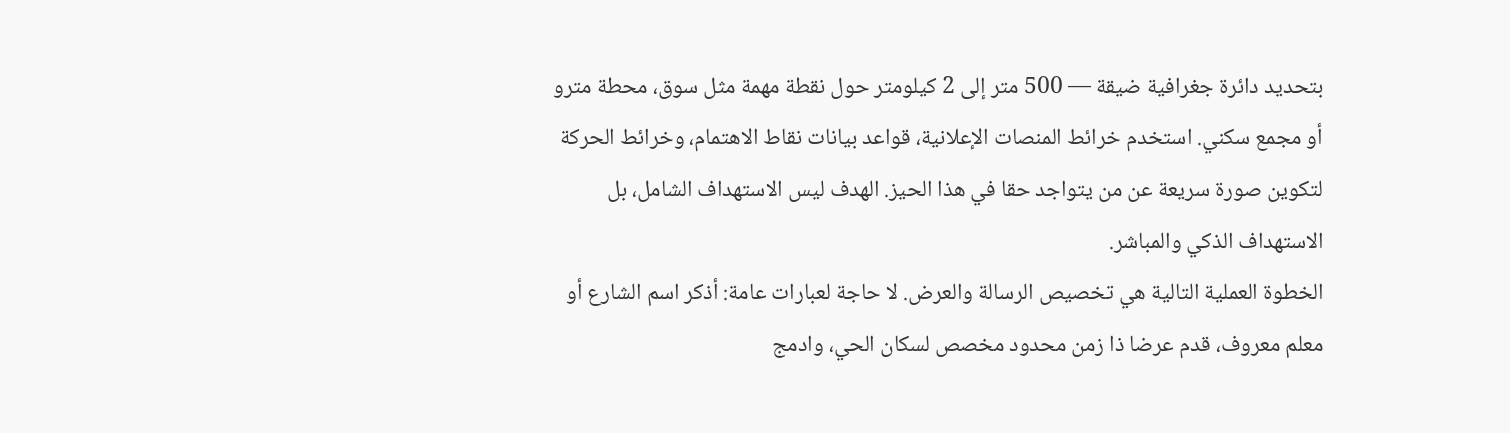بتحديد دائرة جغرافية ضيقة — 500 متر إلى 2 كيلومتر حول نقطة مهمة مثل سوق، محطة مترو أو مجمع سكني. استخدم خرائط المنصات الإعلانية، قواعد بيانات نقاط الاهتمام، وخرائط الحركة لتكوين صورة سريعة عن من يتواجد حقا في هذا الحيز. الهدف ليس الاستهداف الشامل، بل الاستهداف الذكي والمباشر.
الخطوة العملية التالية هي تخصيص الرسالة والعرض. لا حاجة لعبارات عامة: أذكر اسم الشارع أو معلم معروف، قدم عرضا ذا زمن محدود مخصص لسكان الحي، وادمج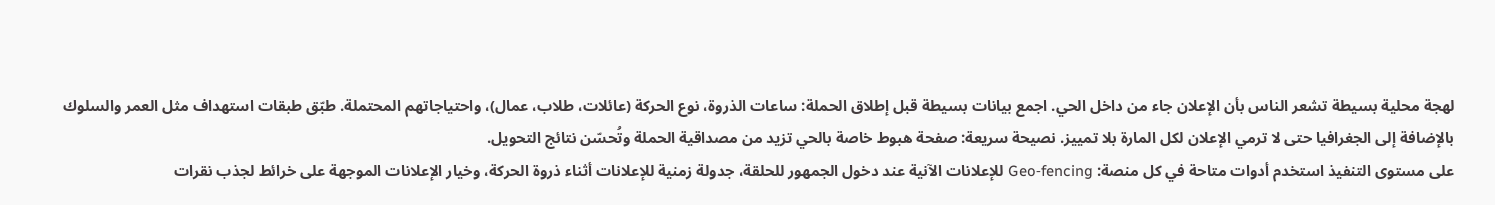لهجة محلية بسيطة تشعر الناس بأن الإعلان جاء من داخل الحي. اجمع بيانات بسيطة قبل إطلاق الحملة: ساعات الذروة، نوع الحركة (عائلات، طلاب، عمال)، واحتياجاتهم المحتملة. طبّق طبقات استهداف مثل العمر والسلوك بالإضافة إلى الجغرافيا حتى لا ترمي الإعلان لكل المارة بلا تمييز. نصيحة سريعة: صفحة هبوط خاصة بالحي تزيد من مصداقية الحملة وتُحسّن نتائج التحويل.
على مستوى التنفيذ استخدم أدوات متاحة في كل منصة: Geo‑fencing للإعلانات الآنية عند دخول الجمهور للحلقة، جدولة زمنية للإعلانات أثناء ذروة الحركة، وخيار الإعلانات الموجهة على خرائط لجذب نقرات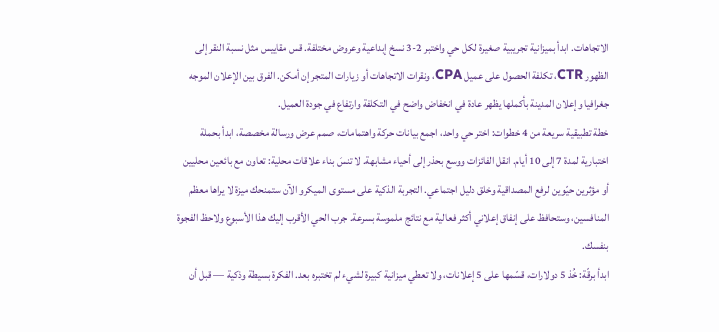الاتجاهات. ابدأ بميزانية تجريبية صغيرة لكل حي واختبر 2-3 نسخ إبداعية وعروض مختلفة. قس مقاييس مثل نسبة النقر إلى الظهور CTR، تكلفة الحصول على عميل CPA، ونقرات الاتجاهات أو زيارات المتجر إن أمكن. الفرق بين الإعلان الموجه جغرافيا وإعلان المدينة بأكملها يظهر عادة في انخفاض واضح في التكلفة وارتفاع في جودة العميل.
خطة تطبيقية سريعة من 4 خطوات: اختر حي واحد، اجمع بيانات حركة واهتمامات، صمم عرض ورسالة مخصصة، ابدأ بحملة اختبارية لمدة 7 إلى 10 أيام. انقل الفائزات ووسع بحذر إلى أحياء مشابهة. لا تنسَ بناء علاقات محلية: تعاون مع بائعين محليين أو مؤثرين حيّوين لرفع المصداقية وخلق دليل اجتماعي. التجربة الذكية على مستوى الميكرو الآن ستمنحك ميزة لا يراها معظم المنافسين، وستحافظ على إنفاق إعلاني أكثر فعالية مع نتائج ملموسة بسرعة. جرب الحي الأقرب إليك هذا الأسبوع ولاحظ الفجوة بنفسك.
ابدأ برقّة: خُذ 5 دولارات، قسّمها على 5 إعلانات، ولا تعطي ميزانية كبيرة لشيء لم تختبره بعد. الفكرة بسيطة وذكية — قبل أن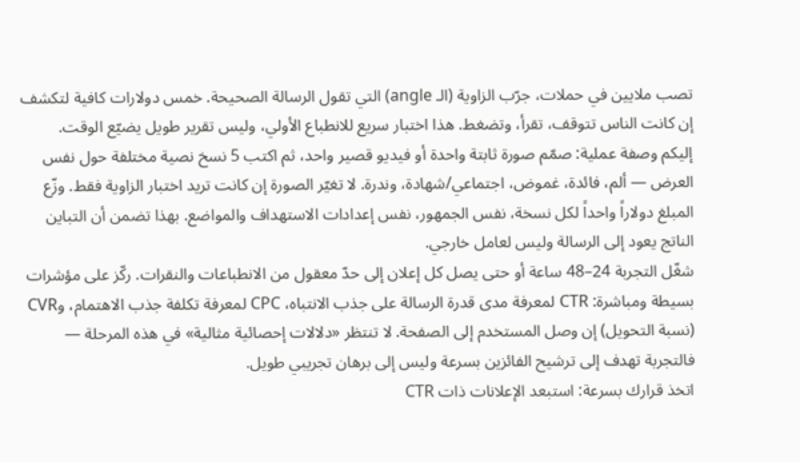تصب ملايين في حملات، جرّب الزاوية (الـ angle) التي تقول الرسالة الصحيحة. خمس دولارات كافية لتكشف إن كانت الناس تتوقف، تقرأ، وتضغط. هذا اختبار سريع للانطباع الأولي، وليس تقرير طويل يضيّع الوقت.
إليكم وصفة عملية: صمّم صورة ثابتة واحدة أو فيديو قصير واحد، ثم اكتب 5 نسخ نصية مختلفة حول نفس العرض — ألم، فائدة، غموض، اجتماعي/شهادة، وندرة. لا تغيّر الصورة إن كانت تريد اختبار الزاوية فقط. وزّع المبلغ دولاراً واحداً لكل نسخة، نفس الجمهور، نفس إعدادات الاستهداف والمواضع. بهذا تضمن أن التباين الناتج يعود إلى الرسالة وليس لعامل خارجي.
شغّل التجربة 24–48 ساعة أو حتى يصل كل إعلان إلى حدّ معقول من الانطباعات والنقرات. ركّز على مؤشرات بسيطة ومباشرة: CTR لمعرفة مدى قدرة الرسالة على جذب الانتباه، CPC لمعرفة تكلفة جذب الاهتمام، وCVR (نسبة التحويل) إن وصل المستخدم إلى الصفحة. لا تنتظر «دلالات إحصائية مثالية» في هذه المرحلة — فالتجربة تهدف إلى ترشيح الفائزين بسرعة وليس إلى برهان تجريبي طويل.
اتخذ قرارك بسرعة: استبعد الإعلانات ذات CTR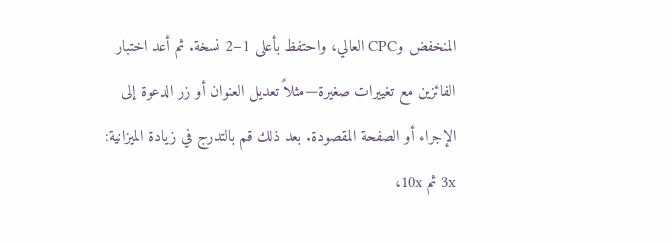المنخفض وCPC العالي، واحتفظ بأعلى 1–2 نسخة. ثم أعد اختبار الفائزين مع تغييرات صغيرة—مثلاً تعديل العنوان أو زر الدعوة إلى الإجراء أو الصفحة المقصودة. بعد ذلك قم بالتدرج في زيادة الميزانية: 3x ثم 10x،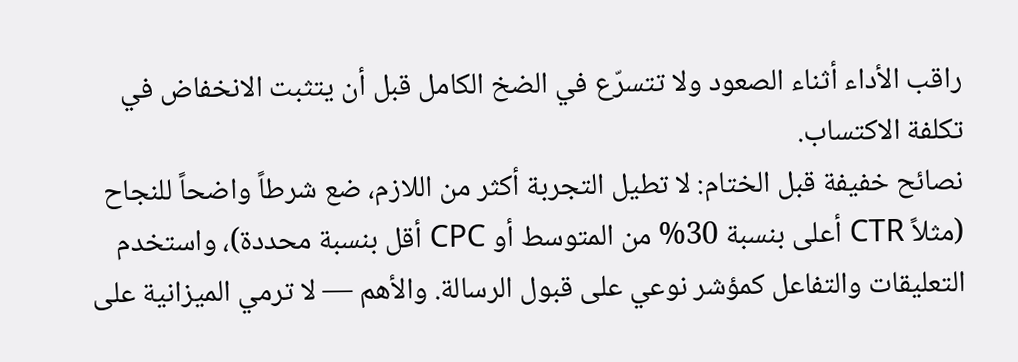راقب الأداء أثناء الصعود ولا تتسرّع في الضخ الكامل قبل أن يتثبت الانخفاض في تكلفة الاكتساب.
نصائح خفيفة قبل الختام: لا تطيل التجربة أكثر من اللازم، ضع شرطاً واضحاً للنجاح (مثلاً CTR أعلى بنسبة 30% من المتوسط أو CPC أقل بنسبة محددة)، واستخدم التعليقات والتفاعل كمؤشر نوعي على قبول الرسالة. والأهم — لا ترمي الميزانية على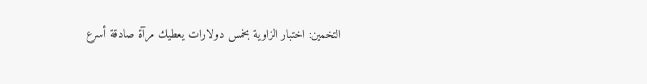التخمين: اختبار الزاوية بخمس دولارات يعطيك مرآة صادقة أسرع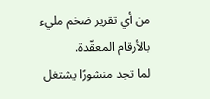من أي تقرير ضخم مليء بالأرقام المعقّدة.
لما تجد منشورًا يشتغل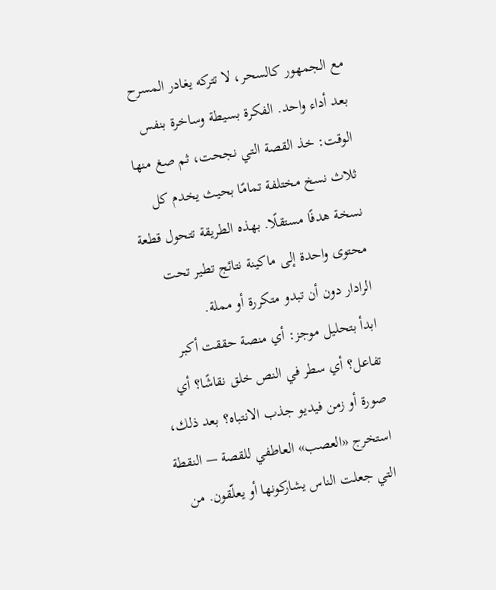مع الجمهور كالسحر، لا تتركه يغادر المسرح بعد أداء واحد. الفكرة بسيطة وساخرة بنفس الوقت: خذ القصة التي نجحت، ثم صغ منها ثلاث نسخ مختلفة تمامًا بحيث يخدم كل نسخة هدفًا مستقلًا. بهذه الطريقة تتحول قطعة محتوى واحدة إلى ماكينة نتائج تطير تحت الرادار دون أن تبدو متكررة أو مملة.
ابدأ بتحليل موجز: أي منصة حققت أكبر تفاعل؟ أي سطر في النص خلق نقاشًا؟ أي صورة أو زمن فيديو جذب الانتباه؟ بعد ذلك، استخرج «العصب» العاطفي للقصة — النقطة التي جعلت الناس يشاركونها أو يعلّقون. من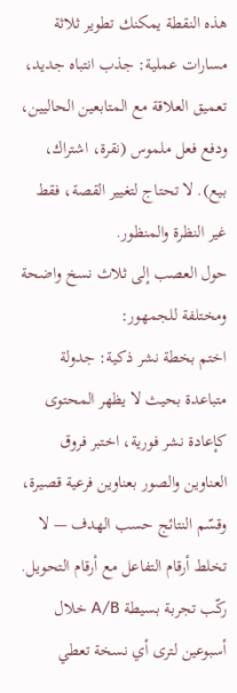هذه النقطة يمكنك تطوير ثلاثة مسارات عملية: جذب انتباه جديد، تعميق العلاقة مع المتابعين الحاليين، ودفع فعل ملموس (نقرة، اشتراك، بيع). لا تحتاج لتغيير القصة، فقط غير النظرة والمنظور.
حول العصب إلى ثلاث نسخ واضحة ومختلفة للجمهور:
اختم بخطة نشر ذكية: جدولة متباعدة بحيث لا يظهر المحتوى كإعادة نشر فورية، اختبر فروق العناوين والصور بعناوين فرعية قصيرة، وقسّم النتائج حسب الهدف — لا تخلط أرقام التفاعل مع أرقام التحويل. ركّب تجربة بسيطة A/B خلال أسبوعين لترى أي نسخة تعطي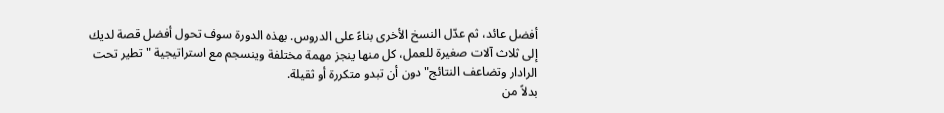أفضل عائد، ثم عدّل النسخ الأخرى بناءً على الدروس. بهذه الدورة سوف تحول أفضل قصة لديك إلى ثلاث آلات صغيرة للعمل، كل منها ينجز مهمة مختلفة وينسجم مع استراتيجية "تطير تحت الرادار وتضاعف النتائج" دون أن تبدو متكررة أو ثقيلة.
بدلاً من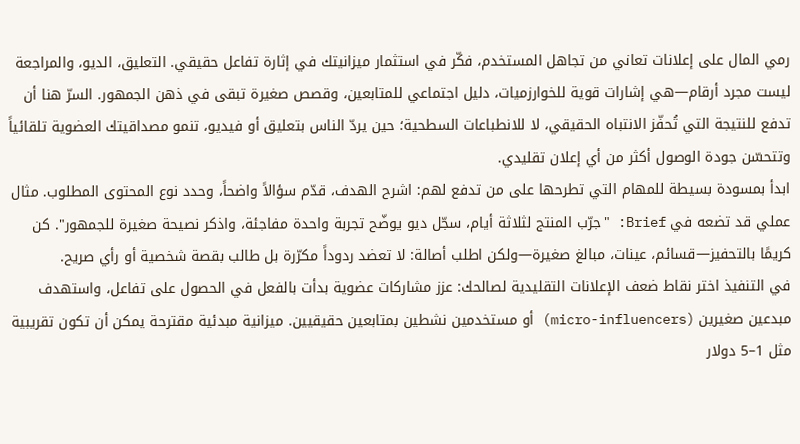رمي المال على إعلانات تعاني من تجاهل المستخدم، فكّر في استثمار ميزانيتك في إثارة تفاعل حقيقي. التعليق، الديو، والمراجعة ليست مجرد أرقام—هي إشارات قوية للخوارزميات، دليل اجتماعي للمتابعين، وقصص صغيرة تبقى في ذهن الجمهور. السرّ هنا أن تدفع للنتيجة التي تُحفّز الانتباه الحقيقي، لا للانطباعات السطحية؛ حين يردّ الناس بتعليق أو فيديو، تنمو مصداقيتك العضوية تلقائياً وتتحسّن جودة الوصول أكثر من أي إعلان تقليدي.
ابدأ بمسودة بسيطة للمهام التي تطرحها على من تدفع لهم: اشرح الهدف، قدّم سؤالاً واضحاً، وحدد نوع المحتوى المطلوب. مثال عملي قد تضعه في Brief: "جرّب المنتج لثلاثة أيام، سجّل ديو يوضّح تجربة واحدة مفاجئة، واذكر نصيحة صغيرة للجمهور". كن كريمًا بالتحفيز—قسائم، عينات، مبالغ صغيرة—ولكن اطلب أصالة: لا تعضد ردوداً مكرّرة بل طالب بقصة شخصية أو رأي صريح.
في التنفيذ اختر نقاط ضعف الإعلانات التقليدية لصالحك: عزز مشاركات عضوية بدأت بالفعل في الحصول على تفاعل، واستهدف مبدعين صغيرين (micro-influencers) أو مستخدمين نشطين بمتابعين حقيقيين. ميزانية مبدئية مقترحة يمكن أن تكون تقريبية مثل 1–5 دولار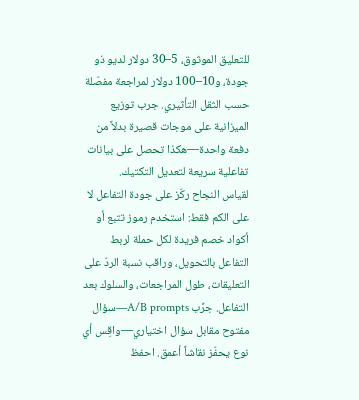للتعليق الموثوق، 5–30 دولار لديو ذو جودة، و10–100 دولار لمراجعة مفصّلة حسب الثقل التأثيري. جرب توزيع الميزانية على موجات قصيرة بدلاً من دفعة واحدة—هكذا تحصل على بيانات تفاعلية سريعة لتعديل التكتيك.
لقياس النجاح ركّز على جودة التفاعل لا على الكم فقط: استخدم رموز تتبع أو أكواد خصم فريدة لكل حملة لربط التفاعل بالتحويل، وراقب نسبة الردّ على التعليقات، طول المراجعات، والسلوك بعد التفاعل. جرِّب A/B prompts—سؤال مفتوح مقابل سؤال اختياري—واقِس أي نوع يحفّز نقاشاً أعمق. احفظ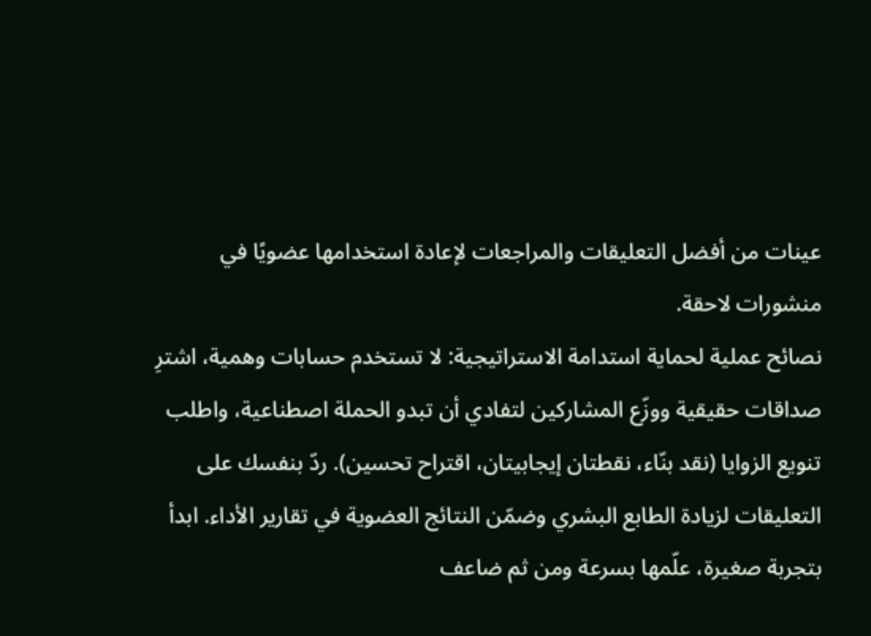عينات من أفضل التعليقات والمراجعات لإعادة استخدامها عضويًا في منشورات لاحقة.
نصائح عملية لحماية استدامة الاستراتيجية: لا تستخدم حسابات وهمية، اشترِ صداقات حقيقية ووزّع المشاركين لتفادي أن تبدو الحملة اصطناعية، واطلب تنويع الزوايا (نقد بنّاء، نقطتان إيجابيتان، اقتراح تحسين). ردّ بنفسك على التعليقات لزيادة الطابع البشري وضمّن النتائج العضوية في تقارير الأداء. ابدأ بتجربة صغيرة، علّمها بسرعة ومن ثم ضاعف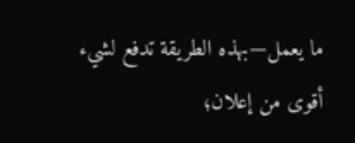ما يعمل—بهذه الطريقة تدفع لشيء أقوى من إعلان؛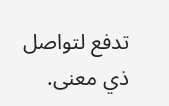تدفع لتواصل ذي معنى.